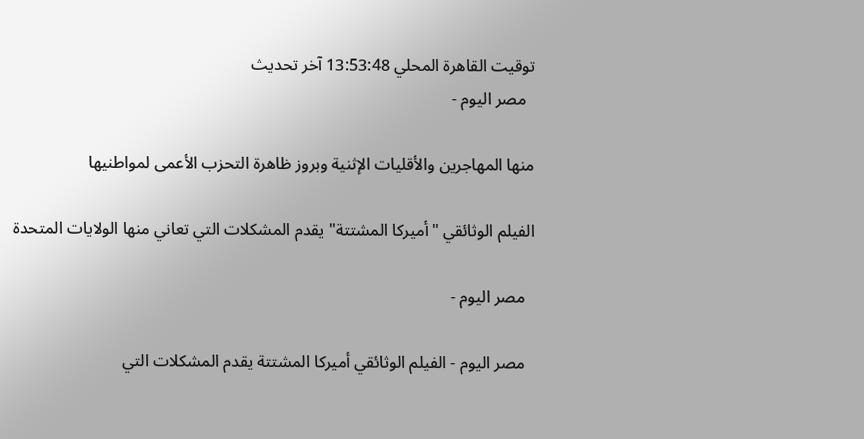توقيت القاهرة المحلي 13:53:48 آخر تحديث
  مصر اليوم -

منها المهاجرين والأقليات الإثنية وبروز ظاهرة التحزب الأعمى لمواطنيها

الفيلم الوثائقي "أميركا المشتتة" يقدم المشكلات التي تعاني منها الولايات المتحدة

  مصر اليوم -

  مصر اليوم - الفيلم الوثائقي أميركا المشتتة يقدم المشكلات التي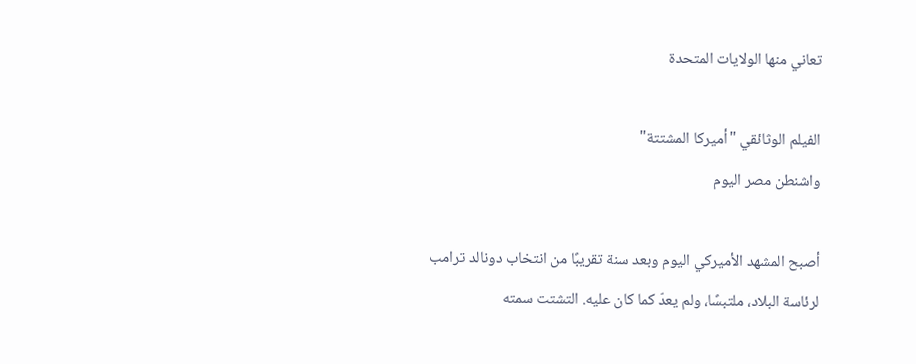تعاني منها الولايات المتحدة

الفيلم الوثائقي "أميركا المشتتة"
واشنطن مصر اليوم

أصبح المشهد الأميركي اليوم وبعد سنة تقريبًا من انتخاب دونالد ترامب لرئاسة البلاد، ملتبسًا، ولم يعدّ كما كان عليه. التشتت سمته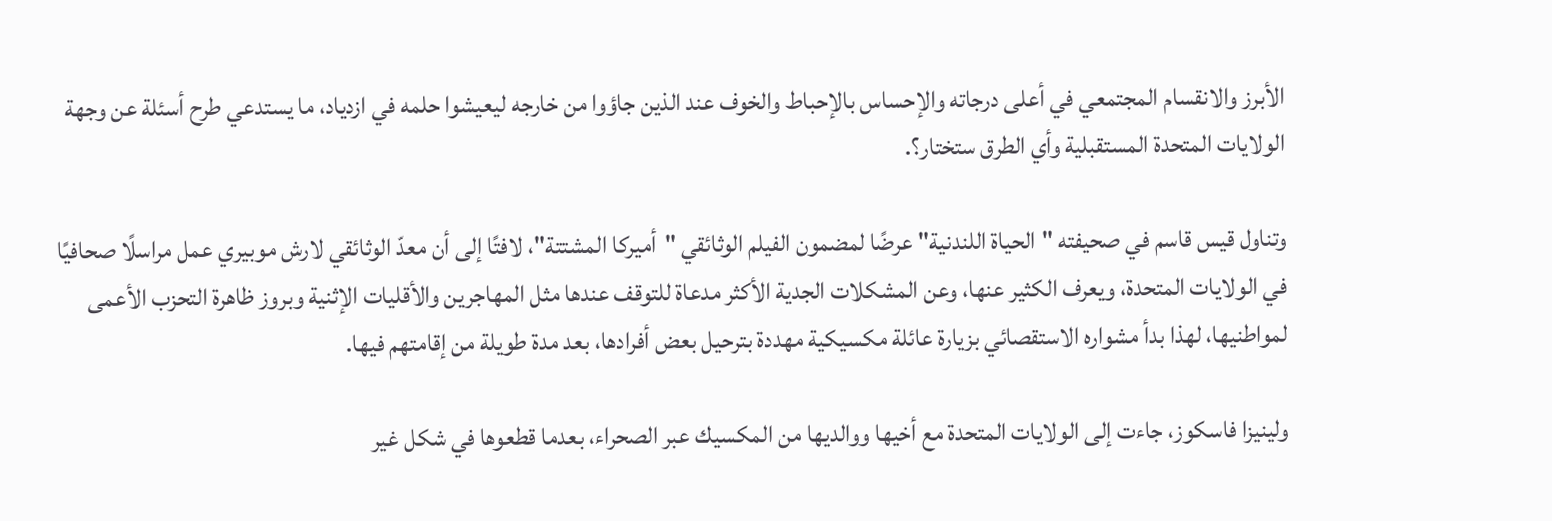الأبرز والانقسام المجتمعي في أعلى درجاته والإحساس بالإحباط والخوف عند الذين جاؤوا من خارجه ليعيشوا حلمه في ازدياد، ما يستدعي طرح أسئلة عن وجهة الولايات المتحدة المستقبلية وأي الطرق ستختار؟.

وتناول قيس قاسم في صحيفته "الحياة اللندنية" عرضًا لمضمون الفيلم الوثائقي "أميركا المشتتة"، لافتًا إلى أن معدّ الوثائقي لارش موبيري عمل مراسلًا صحافيًا في الولايات المتحدة، ويعرف الكثير عنها، وعن المشكلات الجدية الأكثر مدعاة للتوقف عندها مثل المهاجرين والأقليات الإثنية وبروز ظاهرة التحزب الأعمى لمواطنيها، لهذا بدأ مشواره الاستقصائي بزيارة عائلة مكسيكية مهددة بترحيل بعض أفرادها، بعد مدة طويلة من إقامتهم فيها.

ولينيزا فاسكوز، جاءت إلى الولايات المتحدة مع أخيها ووالديها من المكسيك عبر الصحراء، بعدما قطعوها في شكل غير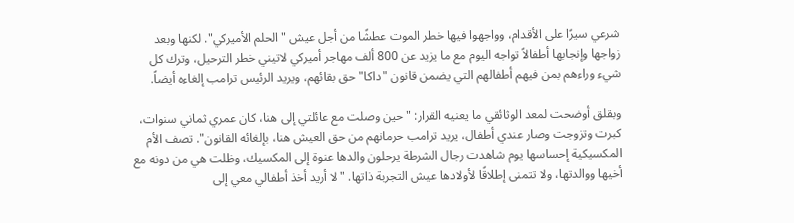شرعي سيرًا على الأقدام، وواجهوا فيها خطر الموت عطشًا من أجل عيش "الحلم الأميركي". لكنها وبعد زواجها وإنجابها أطفالاً تواجه اليوم مع ما يزيد عن 800 ألف مهاجر أميركي لاتيني خطر الترحيل، وترك كل شيء وراءهم بمن فيهم أطفالهم التي يضمن قانون "داكا" حق بقائهم، ويريد الرئيس ترامب إلغاءه أيضاً.

وبقلق أوضحت لمعد الوثائقي ما يعنيه القرار: "حين وصلت مع عائلتي إلى هنا، كان عمري ثماني سنوات، كبرت وتزوجت وصار عندي أطفال، يريد ترامب حرمانهم من حق العيش هنا، بإلغائه القانون". تصف الأم المكسيكية إحساسها يوم شاهدت رجال الشرطة يرحلون والدها عنوة إلى المكسيك، وظلت هي من دونه مع أخيها ووالدتها، ولا تتمنى إطلاقًا لأولادها عيش التجربة ذاتها. "لا أريد أخذ أطفالي معي إلى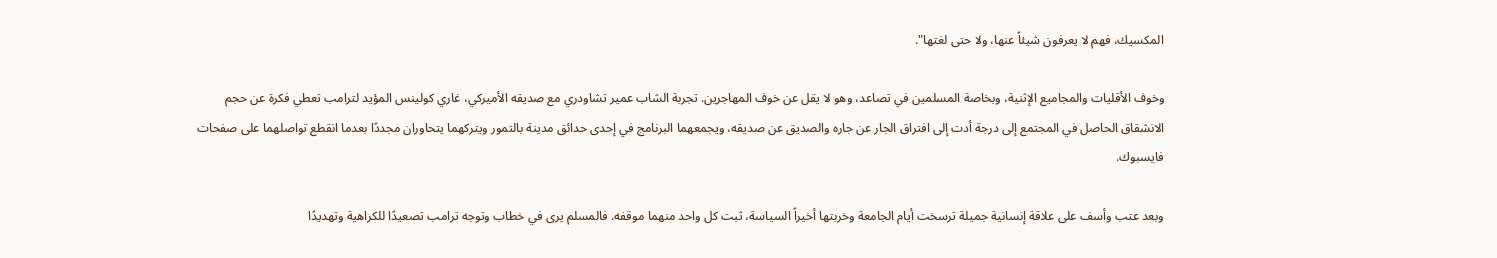المكسيك، فهم لا يعرفون شيئاً عنها، ولا حتى لغتها".

وخوف الأقليات والمجاميع الإثنية، وبخاصة المسلمين في تصاعد، وهو لا يقل عن خوف المهاجرين. تجربة الشاب عمير تشاودري مع صديقه الأميركي، غاري كولينس المؤيد لترامب تعطي فكرة عن حجم الانشقاق الحاصل في المجتمع إلى درجة أدت إلى افتراق الجار عن جاره والصديق عن صديقه، ويجمعهما البرنامج في إحدى حدائق مدينة بالتمور ويتركهما يتحاوران مجددًا بعدما انقطع تواصلهما على صفحات فايسبوك.

وبعد عتب وأسف على علاقة إنسانية جميلة ترسخت أيام الجامعة وخربتها أخيراً السياسة، ثبت كل واحد منهما موقفه. فالمسلم يرى في خطاب وتوجه ترامب تصعيدًا للكراهية وتهديدًا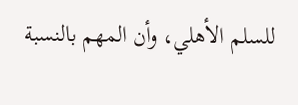للسلم الأهلي، وأن المهم بالنسبة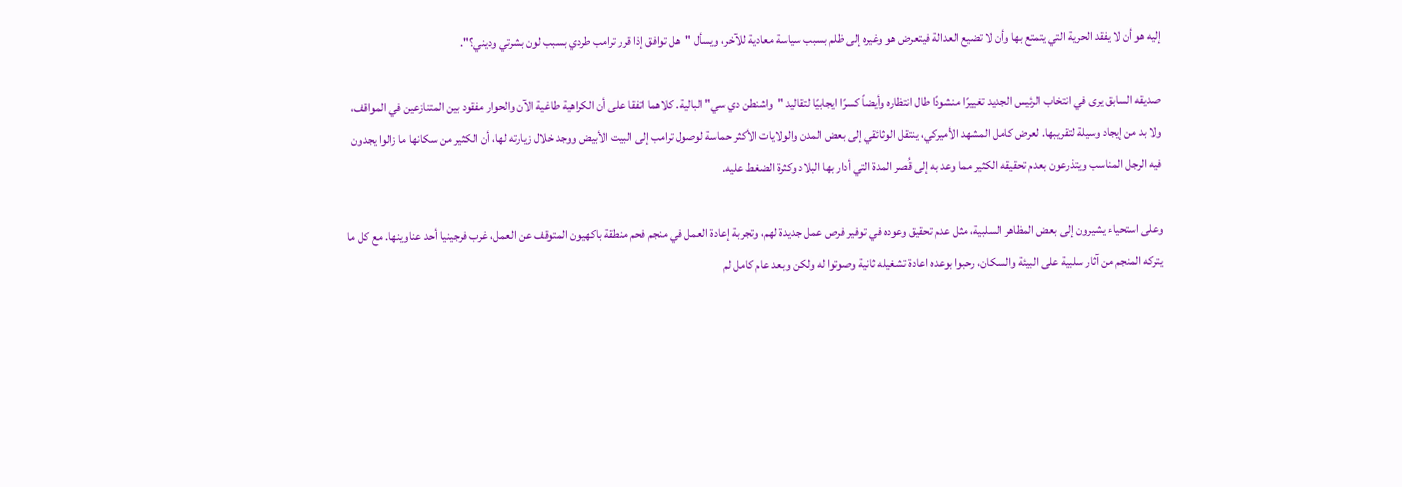إليه هو أن لا يفقد الحرية التي يتمتع بها وأن لا تضيع العدالة فيتعرض هو وغيره إلى ظلم بسبب سياسة معادية للآخر، ويسأل "هل توافق إذا قرر ترامب طردي بسبب لون بشرتي وديني؟".

صديقه السابق يرى في انتخاب الرئيس الجديد تغييرًا منشودًا طال انتظاره وأيضاً كسرًا ايجابيًا لتقاليد "واشنطن دي سي" البالية. كلاهما اتفقا على أن الكراهية طاغية الآن والحوار مفقود بين المتنازعين في المواقف، ولا بد من إيجاد وسيلة لتقريبها. لعرض كامل المشهد الأميركي، ينتقل الوثائقي إلى بعض المدن والولايات الأكثر حماسة لوصول ترامب إلى البيت الأبيض ووجد خلال زيارته لها، أن الكثير من سكانها ما زالوا يجدون فيه الرجل المناسب ويتذرعون بعدم تحقيقه الكثير مما وعد به إلى قُصر المدة التي أدار بها البلاد وكثرة الضغط عليه.

وعلى استحياء يشيرون إلى بعض المظاهر السلبية، مثل عدم تحقيق وعوده في توفير فرص عمل جديدة لهم، وتجربة إعادة العمل في منجم فحم منطقة باكهيون المتوقف عن العمل، غرب فرجينيا أحد عناوينها. مع كل ما يتركه المنجم من آثار سلبية على البيئة والسكان، رحبوا بوعده اعادة تشغيله ثانية وصوتوا له ولكن وبعد عام كامل لم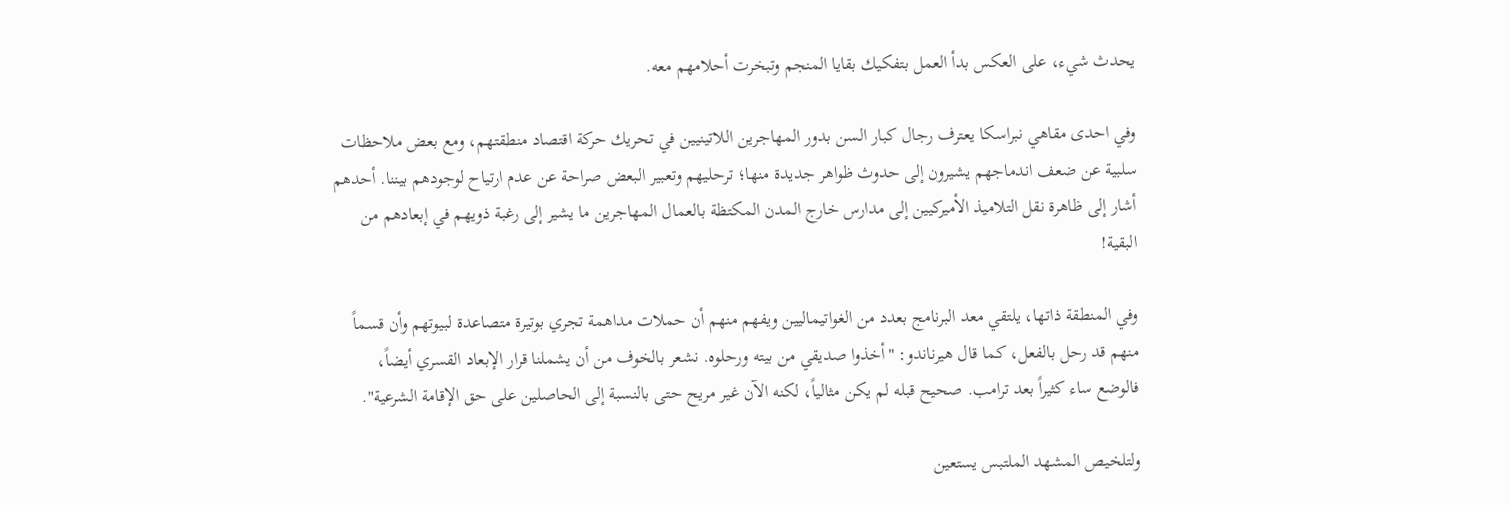يحدث شيء، على العكس بدأ العمل بتفكيك بقايا المنجم وتبخرت أحلامهم معه.

وفي احدى مقاهي نبراسكا يعترف رجال كبار السن بدور المهاجرين اللاتينيين في تحريك حركة اقتصاد منطقتهم، ومع بعض ملاحظات سلبية عن ضعف اندماجهم يشيرون إلى حدوث ظواهر جديدة منها؛ ترحليهم وتعبير البعض صراحة عن عدم ارتياح لوجودهم بيننا. أحدهم أشار إلى ظاهرة نقل التلاميذ الأميركيين إلى مدارس خارج المدن المكتظة بالعمال المهاجرين ما يشير إلى رغبة ذويهم في إبعادهم من البقية!

وفي المنطقة ذاتها، يلتقي معد البرنامج بعدد من الغواتيماليين ويفهم منهم أن حملات مداهمة تجري بوتيرة متصاعدة لبيوتهم وأن قسماً منهم قد رحل بالفعل، كما قال هيرناندو: "أخذوا صديقي من بيته ورحلوه. نشعر بالخوف من أن يشملنا قرار الإبعاد القسري أيضاً، فالوضع ساء كثيراً بعد ترامب. صحيح قبله لم يكن مثالياً، لكنه الآن غير مريح حتى بالنسبة إلى الحاصلين على حق الإقامة الشرعية".

ولتلخيص المشهد الملتبس يستعين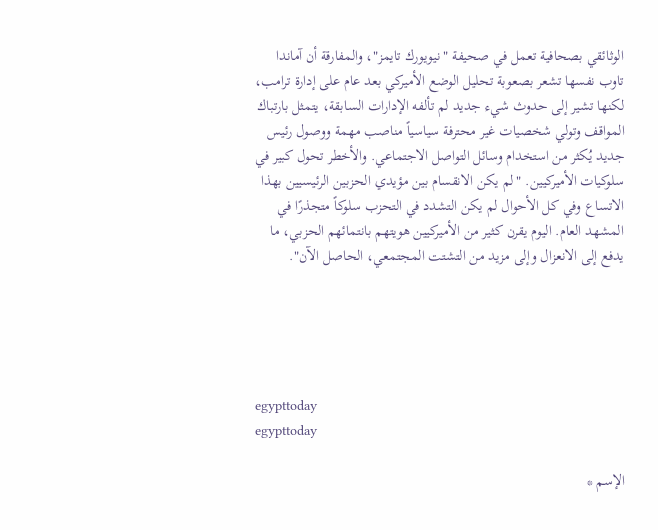الوثائقي بصحافية تعمل في صحيفة "نيويورك تايمز"، والمفارقة أن آماندا تاوب نفسها تشعر بصعوبة تحليل الوضع الأميركي بعد عام على إدارة ترامب، لكنها تشير إلى حدوث شيء جديد لم تألفه الإدارات السابقة، يتمثل بارتباك المواقف وتولي شخصيات غير محترفة سياسياً مناصب مهمة ووصول رئيس جديد يُكثر من استخدام وسائل التواصل الاجتماعي. والأخطر تحول كبير في سلوكيات الأميركيين. "لم يكن الانقسام بين مؤيدي الحزبين الرئيسيين بهذا الاتساع وفي كل الأحوال لم يكن التشدد في التحزب سلوكاً متجذرًا في المشهد العام. اليوم يقرن كثير من الأميركيين هويتهم بانتمائهم الحزبي، ما يدفع إلى الانعزال وإلى مزيد من التشتت المجتمعي، الحاصل الآن".





egypttoday
egypttoday

الإسم *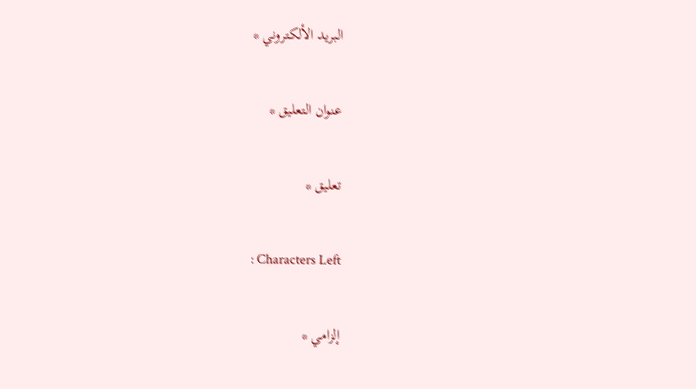البريد الألكتروني *

عنوان التعليق *

تعليق *

: Characters Left

إلزامي *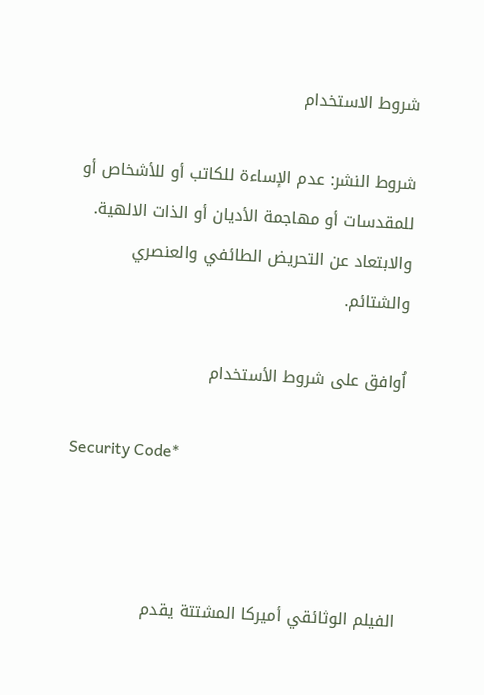شروط الاستخدام

شروط النشر: عدم الإساءة للكاتب أو للأشخاص أو للمقدسات أو مهاجمة الأديان أو الذات الالهية. والابتعاد عن التحريض الطائفي والعنصري والشتائم.

اُوافق على شروط الأستخدام

Security Code*



الفيلم الوثائقي أميركا المشتتة يقدم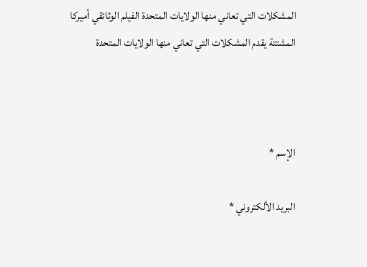المشكلات التي تعاني منها الولايات المتحدة الفيلم الوثائقي أميركا المشتتة يقدم المشكلات التي تعاني منها الولايات المتحدة



الإسم *

البريد الألكتروني *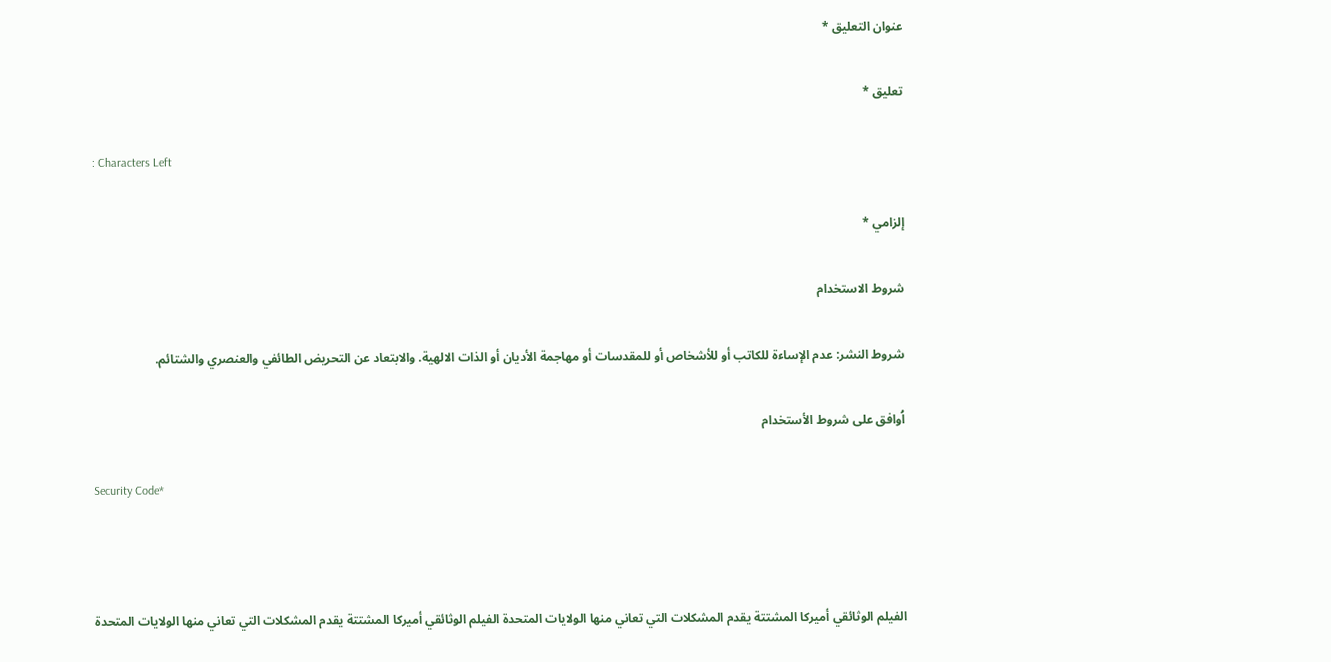عنوان التعليق *

تعليق *

: Characters Left

إلزامي *

شروط الاستخدام

شروط النشر: عدم الإساءة للكاتب أو للأشخاص أو للمقدسات أو مهاجمة الأديان أو الذات الالهية. والابتعاد عن التحريض الطائفي والعنصري والشتائم.

اُوافق على شروط الأستخدام

Security Code*



الفيلم الوثائقي أميركا المشتتة يقدم المشكلات التي تعاني منها الولايات المتحدة الفيلم الوثائقي أميركا المشتتة يقدم المشكلات التي تعاني منها الولايات المتحدة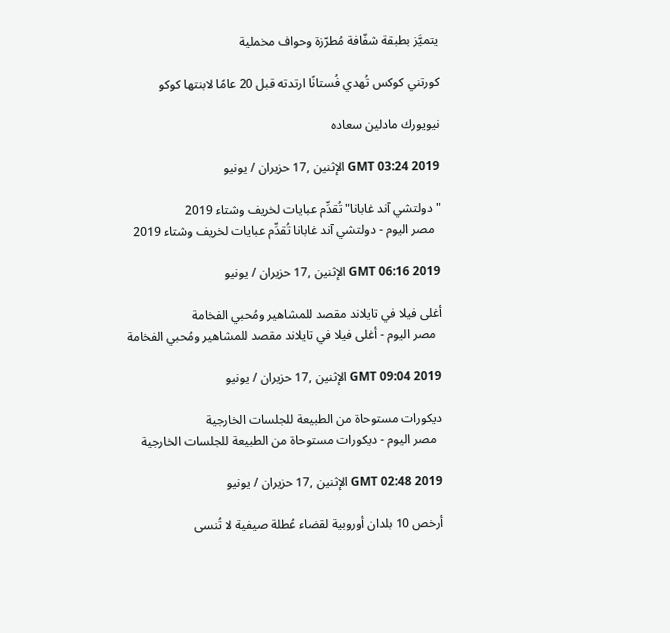يتميَّز بطبقة شفّافة مُطرّزة وحواف مخملية

كورتني كوكس تُهدي فُستانًا ارتدته قبل 20 عامًا لابنتها كوكو

نيويورك مادلين سعاده

GMT 03:24 2019 الإثنين ,17 حزيران / يونيو

"دولتشي آند غابانا" تُقدِّم عبايات لخريف وشتاء 2019
  مصر اليوم - دولتشي آند غابانا تُقدِّم عبايات لخريف وشتاء 2019

GMT 06:16 2019 الإثنين ,17 حزيران / يونيو

أغلى فيلا في تايلاند مقصد للمشاهير ومُحبي الفخامة
  مصر اليوم - أغلى فيلا في تايلاند مقصد للمشاهير ومُحبي الفخامة

GMT 09:04 2019 الإثنين ,17 حزيران / يونيو

ديكورات مستوحاة من الطبيعة للجلسات الخارجية
  مصر اليوم - ديكورات مستوحاة من الطبيعة للجلسات الخارجية

GMT 02:48 2019 الإثنين ,17 حزيران / يونيو

أرخص 10 بلدان أوروبية لقضاء عُطلة صيفية لا تُنسى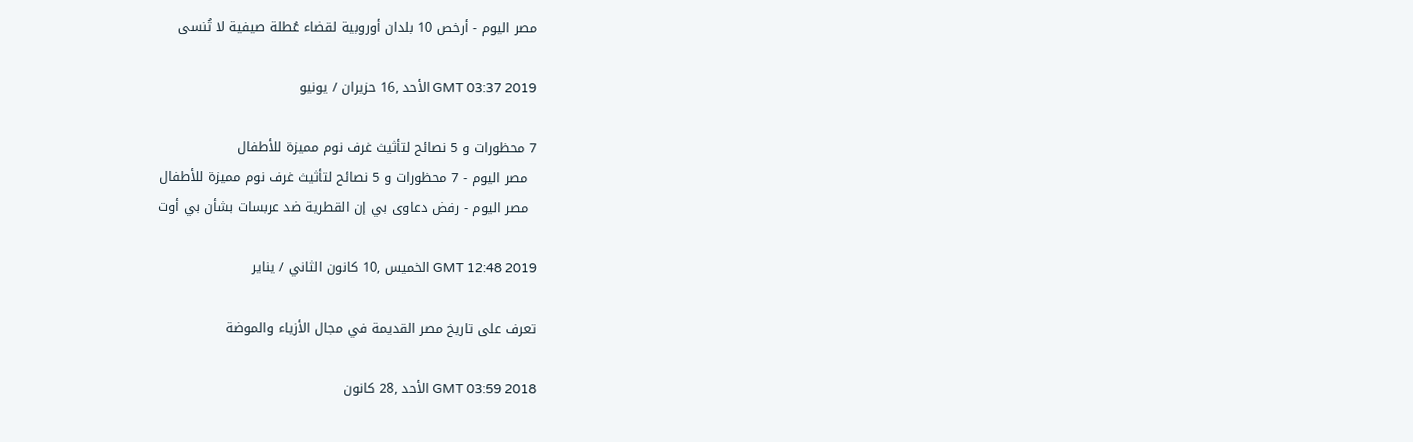مصر اليوم - أرخص 10 بلدان أوروبية لقضاء عُطلة صيفية لا تُنسى

GMT 03:37 2019 الأحد ,16 حزيران / يونيو

7 محظورات و 5 نصائح لتأثيث غرف نوم مميزة للأطفال
  مصر اليوم - 7 محظورات و 5 نصائح لتأثيث غرف نوم مميزة للأطفال
  مصر اليوم - رفض دعاوى بي إن القطرية ضد عربسات بشأن بي أوت

GMT 12:48 2019 الخميس ,10 كانون الثاني / يناير

تعرف على تاريخ مصر القديمة في مجال الأزياء والموضة

GMT 03:59 2018 الأحد ,28 كانون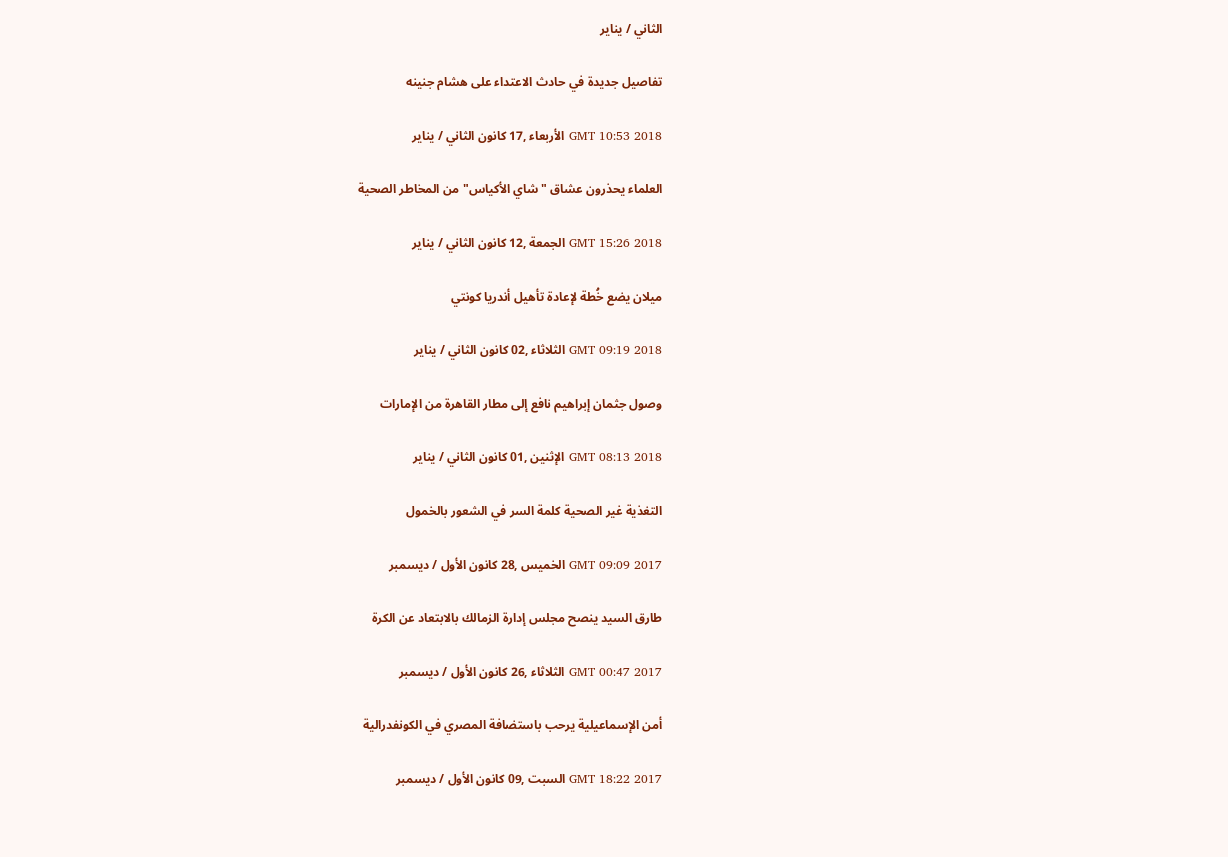الثاني / يناير

تفاصيل جديدة في حادث الاعتداء على هشام جنينه

GMT 10:53 2018 الأربعاء ,17 كانون الثاني / يناير

العلماء يحذرون عشاق "شاي الأكياس" من المخاطر الصحية

GMT 15:26 2018 الجمعة ,12 كانون الثاني / يناير

ميلان يضع خُطة لإعادة تأهيل أندريا كونتي

GMT 09:19 2018 الثلاثاء ,02 كانون الثاني / يناير

وصول جثمان إبراهيم نافع إلى مطار القاهرة من الإمارات

GMT 08:13 2018 الإثنين ,01 كانون الثاني / يناير

التغذية غير الصحية كلمة السر في الشعور بالخمول

GMT 09:09 2017 الخميس ,28 كانون الأول / ديسمبر

طارق السيد ينصح مجلس إدارة الزمالك بالابتعاد عن الكرة

GMT 00:47 2017 الثلاثاء ,26 كانون الأول / ديسمبر

أمن الإسماعيلية يرحب باستضافة المصري في الكونفدرالية

GMT 18:22 2017 السبت ,09 كانون الأول / ديسمبر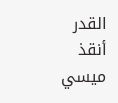القدر أنقذ ميسي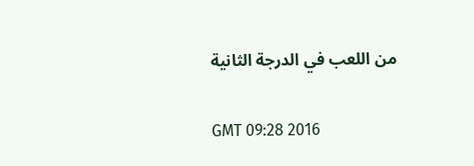من اللعب في الدرجة الثانية

GMT 09:28 2016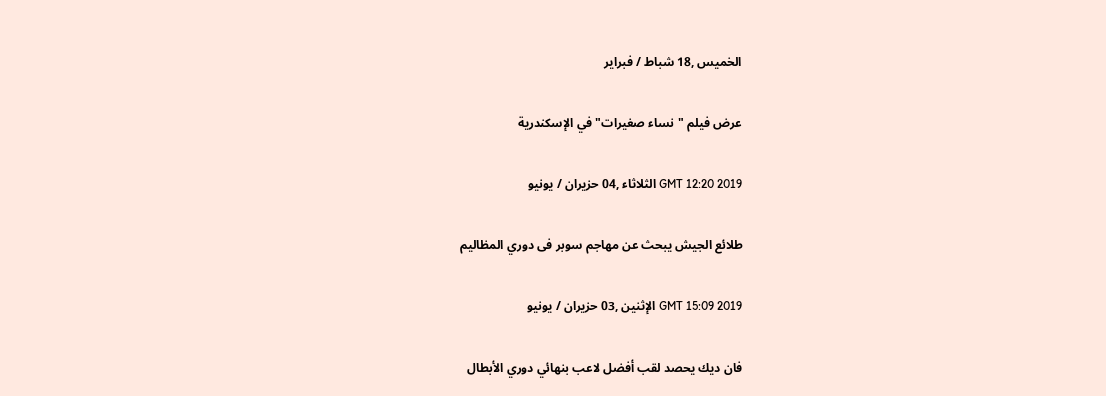الخميس ,18 شباط / فبراير

عرض فيلم "نساء صغيرات" في الإسكندرية

GMT 12:20 2019 الثلاثاء ,04 حزيران / يونيو

طلائع الجيش يبحث عن مهاجم سوبر فى دوري المظاليم

GMT 15:09 2019 الإثنين ,03 حزيران / يونيو

فان ديك يحصد لقب أفضل لاعب بنهائي دوري الأبطال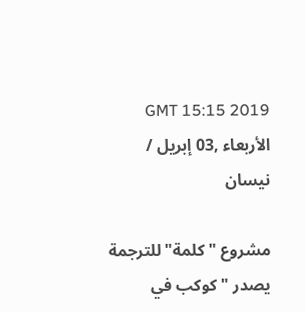GMT 15:15 2019 الأربعاء ,03 إبريل / نيسان

مشروع "كلمة" للترجمة يصدر "كوكب في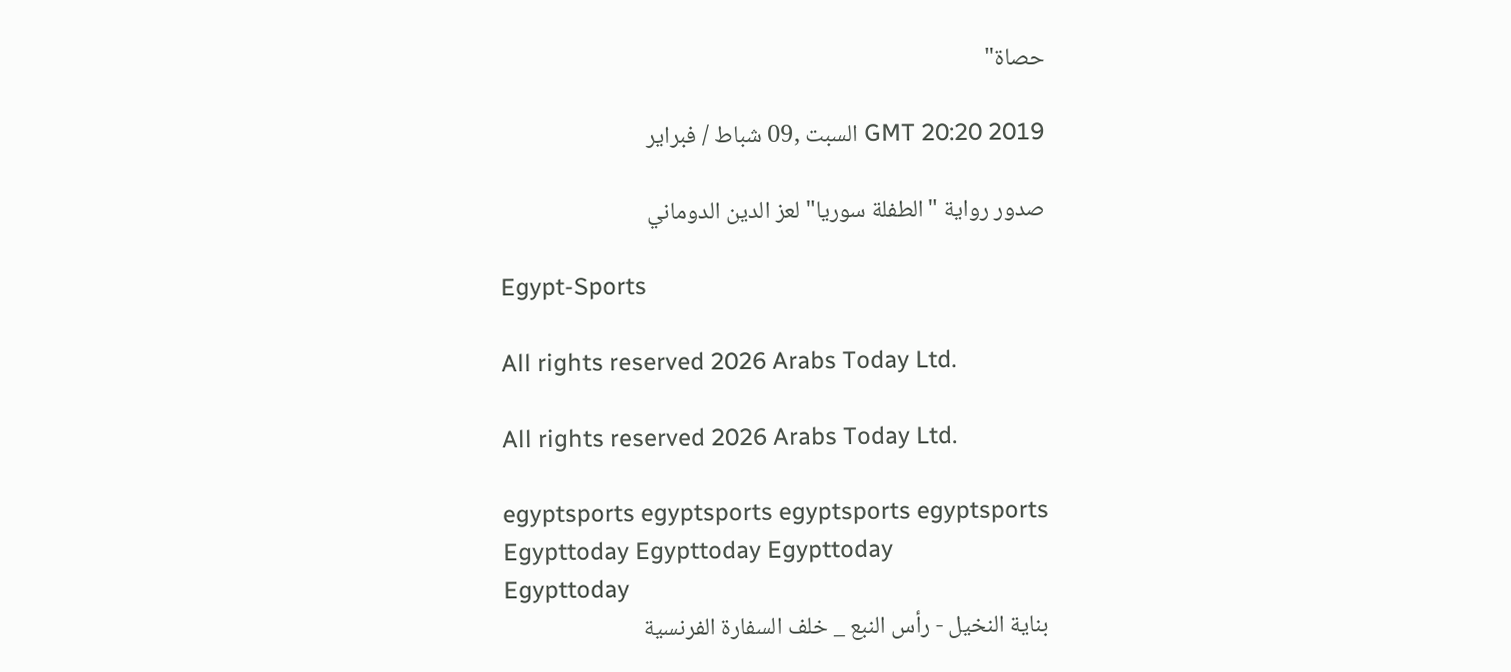حصاة"

GMT 20:20 2019 السبت ,09 شباط / فبراير

صدور رواية "الطفلة سوريا" لعز الدين الدوماني

Egypt-Sports

All rights reserved 2026 Arabs Today Ltd.

All rights reserved 2026 Arabs Today Ltd.

egyptsports egyptsports egyptsports egyptsports
Egypttoday Egypttoday Egypttoday
Egypttoday
بناية النخيل - رأس النبع _ خلف السفارة الفرنسية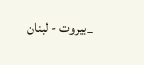_بيروت - لبنان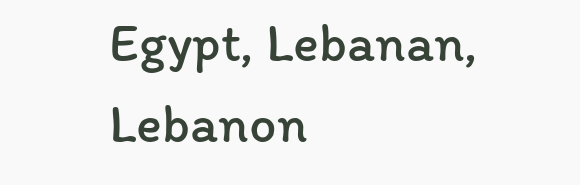Egypt, Lebanan, Lebanon